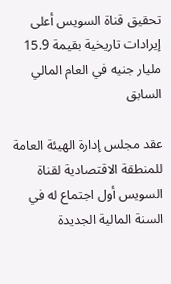تحقيق قناة السويس أعلى إيرادات تاريخية بقيمة 15.9 مليار جنيه في العام المالي السابق

عقد مجلس إدارة الهيئة العامة للمنطقة الاقتصادية لقناة السويس أول اجتماع له في السنة المالية الجديدة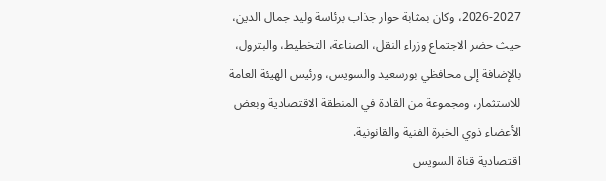2026-2027، وكان بمثابة حوار جذاب برئاسة وليد جمال الدين، حيث حضر الاجتماع وزراء النقل، الصناعة، التخطيط، والبترول، بالإضافة إلى محافظي بورسعيد والسويس، ورئيس الهيئة العامة للاستثمار، ومجموعة من القادة في المنطقة الاقتصادية وبعض الأعضاء ذوي الخبرة الفنية والقانونية.
اقتصادية قناة السويس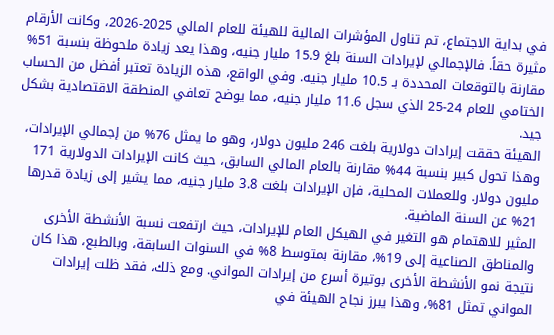في بداية الاجتماع، تم تناول المؤشرات المالية للهيئة للعام المالي 2025-2026، وكانت الأرقام مثيرة حقاً. فالإجمالي لإيرادات السنة بلغ 15.9 مليار جنيه، وهذا يعد زيادة ملحوظة بنسبة 51% مقارنة بالتوقعات المحددة بـ 10.5 مليار جنيه. وفي الواقع، هذه الزيادة تعتبر أفضل من الحساب الختامي للعام 24-25 الذي سجل 11.6 مليار جنيه، مما يوضح تعافي المنطقة الاقتصادية بشكل جيد.
الهيئة حققت إيرادات دولارية بلغت 246 مليون دولار، وهو ما يمثل 76% من إجمالي الإيرادات، وهذا تحول كبير بنسبة 44% مقارنة بالعام المالي السابق، حيث كانت الإيرادات الدولارية 171 مليون دولار. وللعملات المحلية، فإن الإيرادات بلغت 3.8 مليار جنيه، مما يشير إلى زيادة قدرها 21% عن السنة الماضية.
المثير للاهتمام هو التغير في الهيكل العام للإيرادات، حيث ارتفعت نسبة الأنشطة الأخرى والمناطق الصناعية إلى 19%، مقارنة بمتوسط 8% في السنوات السابقة، وبالطبع، هذا كان نتيجة نمو الأنشطة الأخرى بوتيرة أسرع من إيرادات المواني. ومع ذلك، فقد ظلت إيرادات المواني تمثل 81%، وهذا يبرز نجاح الهيئة في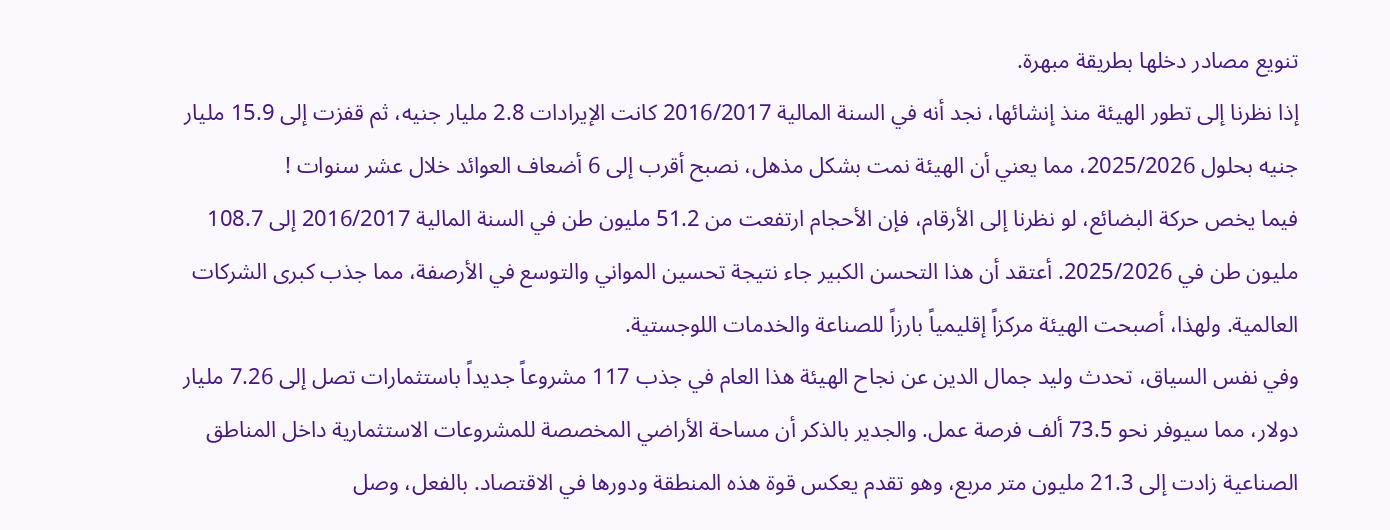تنويع مصادر دخلها بطريقة مبهرة.
إذا نظرنا إلى تطور الهيئة منذ إنشائها، نجد أنه في السنة المالية 2016/2017 كانت الإيرادات 2.8 مليار جنيه، ثم قفزت إلى 15.9 مليار جنيه بحلول 2025/2026، مما يعني أن الهيئة نمت بشكل مذهل، نصبح أقرب إلى 6 أضعاف العوائد خلال عشر سنوات !
فيما يخص حركة البضائع، لو نظرنا إلى الأرقام، فإن الأحجام ارتفعت من 51.2 مليون طن في السنة المالية 2016/2017 إلى 108.7 مليون طن في 2025/2026. أعتقد أن هذا التحسن الكبير جاء نتيجة تحسين المواني والتوسع في الأرصفة، مما جذب كبرى الشركات العالمية. ولهذا، أصبحت الهيئة مركزاً إقليمياً بارزاً للصناعة والخدمات اللوجستية.
وفي نفس السياق، تحدث وليد جمال الدين عن نجاح الهيئة هذا العام في جذب 117 مشروعاً جديداً باستثمارات تصل إلى 7.26 مليار دولار، مما سيوفر نحو 73.5 ألف فرصة عمل. والجدير بالذكر أن مساحة الأراضي المخصصة للمشروعات الاستثمارية داخل المناطق الصناعية زادت إلى 21.3 مليون متر مربع، وهو تقدم يعكس قوة هذه المنطقة ودورها في الاقتصاد. بالفعل، وصل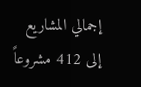إجمالي المشاريع إلى 412 مشروعاً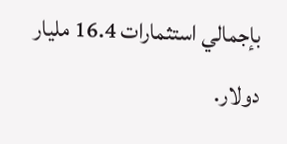بإجمالي استثمارات 16.4 مليار دولار.